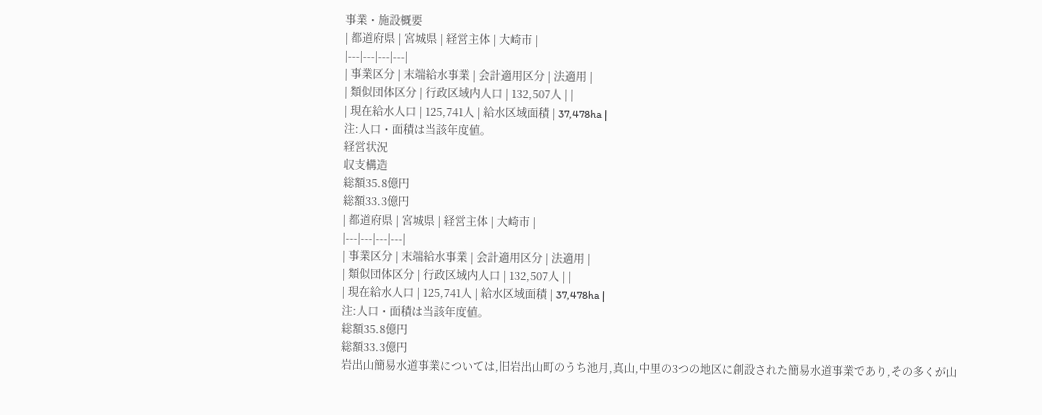事業・施設概要
| 都道府県 | 宮城県 | 経営主体 | 大崎市 |
|---|---|---|---|
| 事業区分 | 末端給水事業 | 会計適用区分 | 法適用 |
| 類似団体区分 | 行政区域内人口 | 132,507人 | |
| 現在給水人口 | 125,741人 | 給水区域面積 | 37,478ha |
注:人口・面積は当該年度値。
経営状況
収支構造
総額35.8億円
総額33.3億円
| 都道府県 | 宮城県 | 経営主体 | 大崎市 |
|---|---|---|---|
| 事業区分 | 末端給水事業 | 会計適用区分 | 法適用 |
| 類似団体区分 | 行政区域内人口 | 132,507人 | |
| 現在給水人口 | 125,741人 | 給水区域面積 | 37,478ha |
注:人口・面積は当該年度値。
総額35.8億円
総額33.3億円
岩出山簡易水道事業については,旧岩出山町のうち池月,真山,中里の3つの地区に創設された簡易水道事業であり,その多くが山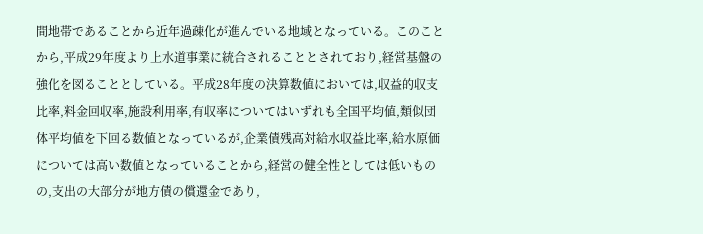間地帯であることから近年過疎化が進んでいる地域となっている。このことから,平成29年度より上水道事業に統合されることとされており,経営基盤の強化を図ることとしている。平成28年度の決算数値においては,収益的収支比率,料金回収率,施設利用率,有収率についてはいずれも全国平均値,類似団体平均値を下回る数値となっているが,企業債残高対給水収益比率,給水原価については高い数値となっていることから,経営の健全性としては低いものの,支出の大部分が地方債の償還金であり,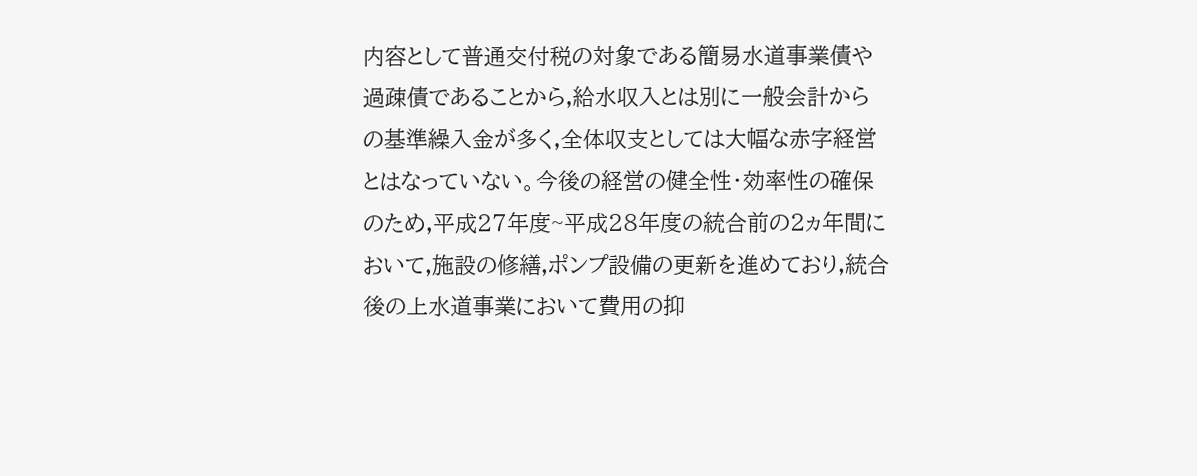内容として普通交付税の対象である簡易水道事業債や過疎債であることから,給水収入とは別に一般会計からの基準繰入金が多く,全体収支としては大幅な赤字経営とはなっていない。今後の経営の健全性・効率性の確保のため,平成27年度~平成28年度の統合前の2ヵ年間において,施設の修繕,ポンプ設備の更新を進めており,統合後の上水道事業において費用の抑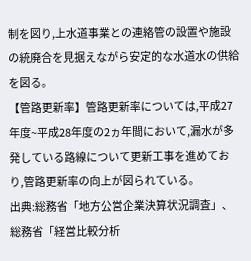制を図り,上水道事業との連絡管の設置や施設の統廃合を見据えながら安定的な水道水の供給を図る。
【管路更新率】管路更新率については,平成27年度~平成28年度の2ヵ年間において,漏水が多発している路線について更新工事を進めており,管路更新率の向上が図られている。
出典:総務省「地方公営企業決算状況調査」、総務省「経営比較分析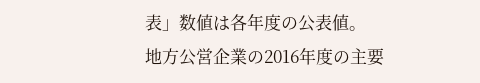表」数値は各年度の公表値。
地方公営企業の2016年度の主要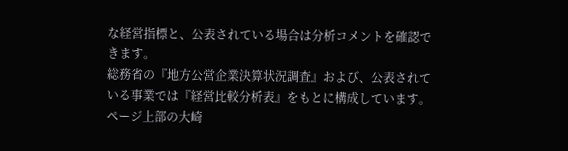な経営指標と、公表されている場合は分析コメントを確認できます。
総務省の『地方公営企業決算状況調査』および、公表されている事業では『経営比較分析表』をもとに構成しています。
ページ上部の大崎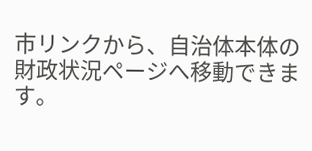市リンクから、自治体本体の財政状況ページへ移動できます。